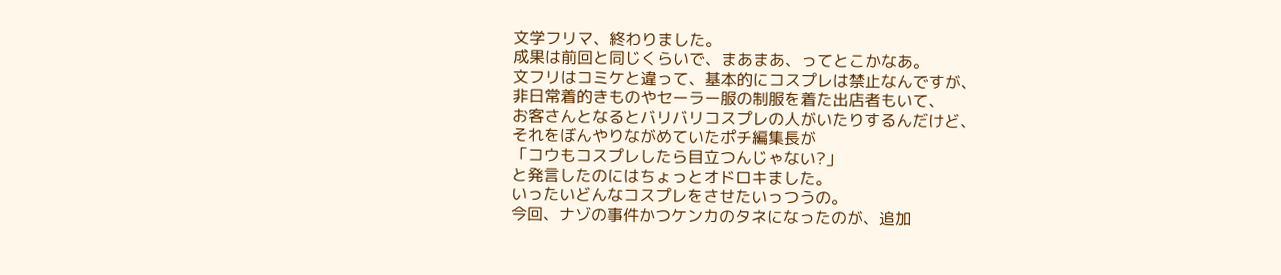文学フリマ、終わりました。
成果は前回と同じくらいで、まあまあ、ってとこかなあ。
文フリはコミケと違って、基本的にコスプレは禁止なんですが、
非日常着的きものやセーラー服の制服を着た出店者もいて、
お客さんとなるとバリバリコスプレの人がいたりするんだけど、
それをぼんやりながめていたポチ編集長が
「コウもコスプレしたら目立つんじゃない?」
と発言したのにはちょっとオドロキました。
いったいどんなコスプレをさせたいっつうの。
今回、ナゾの事件かつケンカのタネになったのが、追加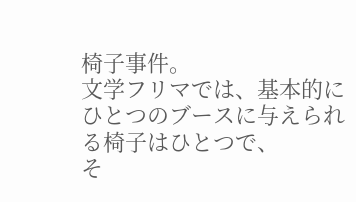椅子事件。
文学フリマでは、基本的にひとつのブースに与えられる椅子はひとつで、
そ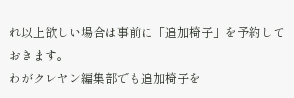れ以上欲しい場合は事前に「追加椅子」を予約しておきます。
わがクレヤン編集部でも追加椅子を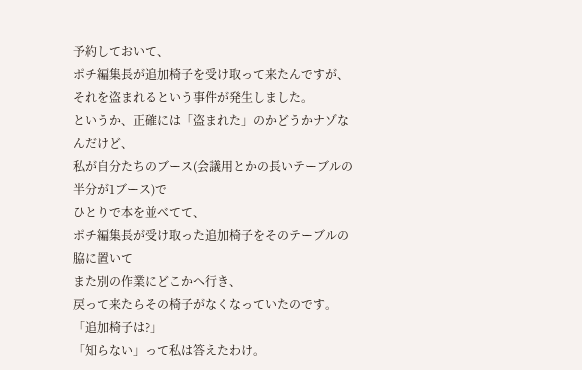予約しておいて、
ポチ編集長が追加椅子を受け取って来たんですが、
それを盗まれるという事件が発生しました。
というか、正確には「盗まれた」のかどうかナゾなんだけど、
私が自分たちのブース(会議用とかの長いテーブルの半分が1ブース)で
ひとりで本を並べてて、
ポチ編集長が受け取った追加椅子をそのテーブルの脇に置いて
また別の作業にどこかへ行き、
戻って来たらその椅子がなくなっていたのです。
「追加椅子は?」
「知らない」って私は答えたわけ。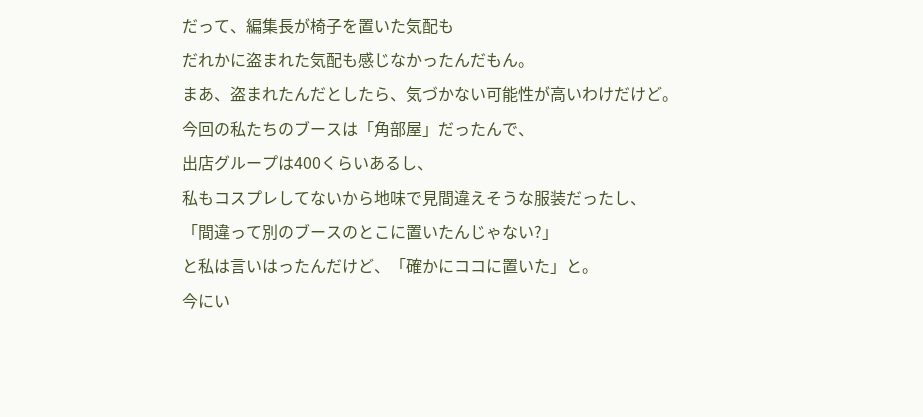だって、編集長が椅子を置いた気配も
だれかに盗まれた気配も感じなかったんだもん。
まあ、盗まれたんだとしたら、気づかない可能性が高いわけだけど。
今回の私たちのブースは「角部屋」だったんで、
出店グループは400くらいあるし、
私もコスプレしてないから地味で見間違えそうな服装だったし、
「間違って別のブースのとこに置いたんじゃない?」
と私は言いはったんだけど、「確かにココに置いた」と。
今にい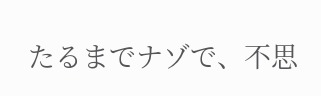たるまでナゾで、不思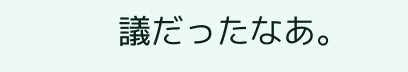議だったなあ。